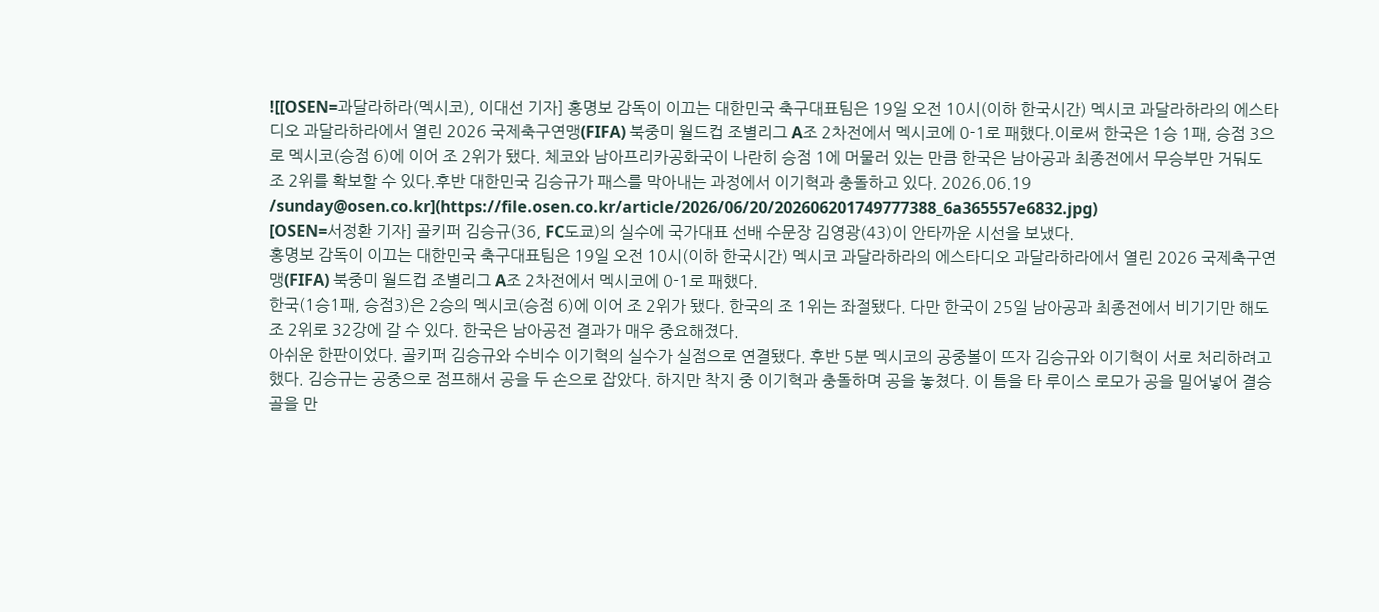![[OSEN=과달라하라(멕시코), 이대선 기자] 홍명보 감독이 이끄는 대한민국 축구대표팀은 19일 오전 10시(이하 한국시간) 멕시코 과달라하라의 에스타디오 과달라하라에서 열린 2026 국제축구연맹(FIFA) 북중미 월드컵 조별리그 A조 2차전에서 멕시코에 0-1로 패했다.이로써 한국은 1승 1패, 승점 3으로 멕시코(승점 6)에 이어 조 2위가 됐다. 체코와 남아프리카공화국이 나란히 승점 1에 머물러 있는 만큼 한국은 남아공과 최종전에서 무승부만 거둬도 조 2위를 확보할 수 있다.후반 대한민국 김승규가 패스를 막아내는 과정에서 이기혁과 충돌하고 있다. 2026.06.19 /sunday@osen.co.kr](https://file.osen.co.kr/article/2026/06/20/202606201749777388_6a365557e6832.jpg)
[OSEN=서정환 기자] 골키퍼 김승규(36, FC도쿄)의 실수에 국가대표 선배 수문장 김영광(43)이 안타까운 시선을 보냈다.
홍명보 감독이 이끄는 대한민국 축구대표팀은 19일 오전 10시(이하 한국시간) 멕시코 과달라하라의 에스타디오 과달라하라에서 열린 2026 국제축구연맹(FIFA) 북중미 월드컵 조별리그 A조 2차전에서 멕시코에 0-1로 패했다.
한국(1승1패, 승점3)은 2승의 멕시코(승점 6)에 이어 조 2위가 됐다. 한국의 조 1위는 좌절됐다. 다만 한국이 25일 남아공과 최종전에서 비기기만 해도 조 2위로 32강에 갈 수 있다. 한국은 남아공전 결과가 매우 중요해졌다.
아쉬운 한판이었다. 골키퍼 김승규와 수비수 이기혁의 실수가 실점으로 연결됐다. 후반 5분 멕시코의 공중볼이 뜨자 김승규와 이기혁이 서로 처리하려고 했다. 김승규는 공중으로 점프해서 공을 두 손으로 잡았다. 하지만 착지 중 이기혁과 충돌하며 공을 놓쳤다. 이 틈을 타 루이스 로모가 공을 밀어넣어 결승골을 만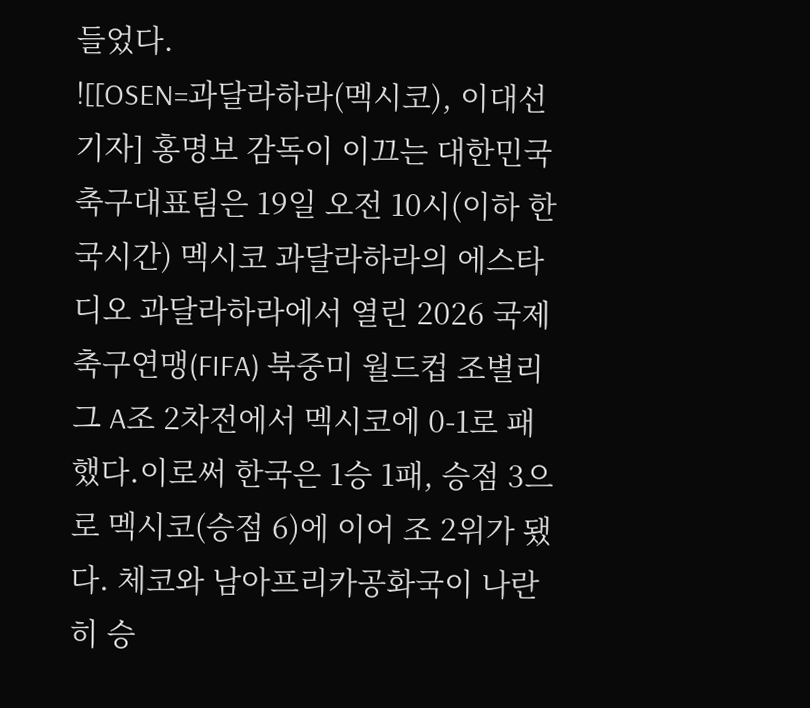들었다.
![[OSEN=과달라하라(멕시코), 이대선 기자] 홍명보 감독이 이끄는 대한민국 축구대표팀은 19일 오전 10시(이하 한국시간) 멕시코 과달라하라의 에스타디오 과달라하라에서 열린 2026 국제축구연맹(FIFA) 북중미 월드컵 조별리그 A조 2차전에서 멕시코에 0-1로 패했다.이로써 한국은 1승 1패, 승점 3으로 멕시코(승점 6)에 이어 조 2위가 됐다. 체코와 남아프리카공화국이 나란히 승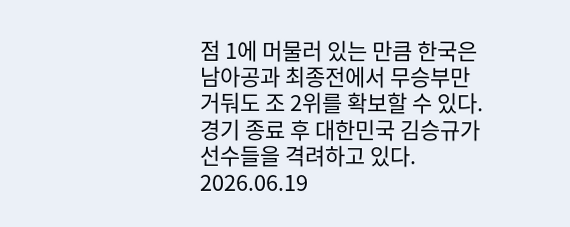점 1에 머물러 있는 만큼 한국은 남아공과 최종전에서 무승부만 거둬도 조 2위를 확보할 수 있다.경기 종료 후 대한민국 김승규가 선수들을 격려하고 있다. 2026.06.19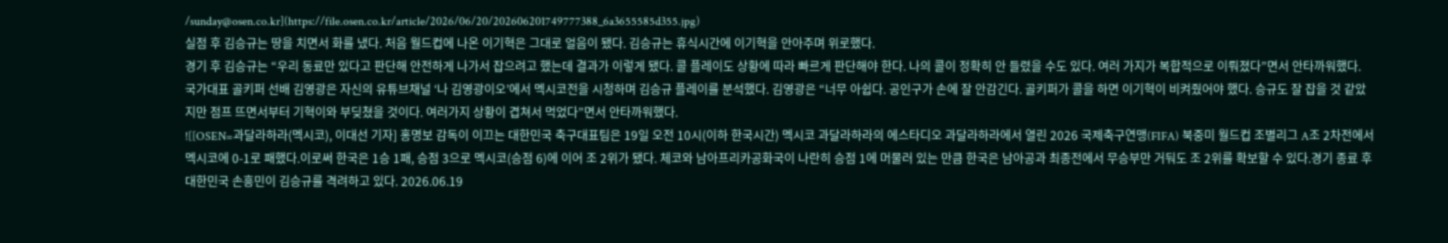/sunday@osen.co.kr](https://file.osen.co.kr/article/2026/06/20/202606201749777388_6a3655585d355.jpg)
실점 후 김승규는 땅을 치면서 화를 냈다. 처음 월드컵에 나온 이기혁은 그대로 얼음이 됐다. 김승규는 휴식시간에 이기혁을 안아주며 위로했다.
경기 후 김승규는 “우리 동료만 있다고 판단해 안전하게 나가서 잡으려고 했는데 결과가 이렇게 됐다. 콜 플레이도 상황에 따라 빠르게 판단해야 한다. 나의 콜이 정확히 안 들렸을 수도 있다. 여러 가지가 복합적으로 이뤄졌다”면서 안타까워했다.
국가대표 골키퍼 선배 김영광은 자신의 유튜브채널 ‘나 김영광이오’에서 멕시코전을 시청하며 김승규 플레이를 분석했다. 김영광은 “너무 아쉽다. 공인구가 손에 잘 안감긴다. 골키퍼가 콜을 하면 이기혁이 비켜줬어야 했다. 승규도 잘 잡을 것 같았지만 점프 뜨면서부터 기혁이와 부딪쳤을 것이다. 여러가지 상황이 겹쳐서 먹었다”면서 안타까워했다.
![[OSEN=과달라하라(멕시코), 이대선 기자] 홍명보 감독이 이끄는 대한민국 축구대표팀은 19일 오전 10시(이하 한국시간) 멕시코 과달라하라의 에스타디오 과달라하라에서 열린 2026 국제축구연맹(FIFA) 북중미 월드컵 조별리그 A조 2차전에서 멕시코에 0-1로 패했다.이로써 한국은 1승 1패, 승점 3으로 멕시코(승점 6)에 이어 조 2위가 됐다. 체코와 남아프리카공화국이 나란히 승점 1에 머물러 있는 만큼 한국은 남아공과 최종전에서 무승부만 거둬도 조 2위를 확보할 수 있다.경기 종료 후 대한민국 손흥민이 김승규를 격려하고 있다. 2026.06.19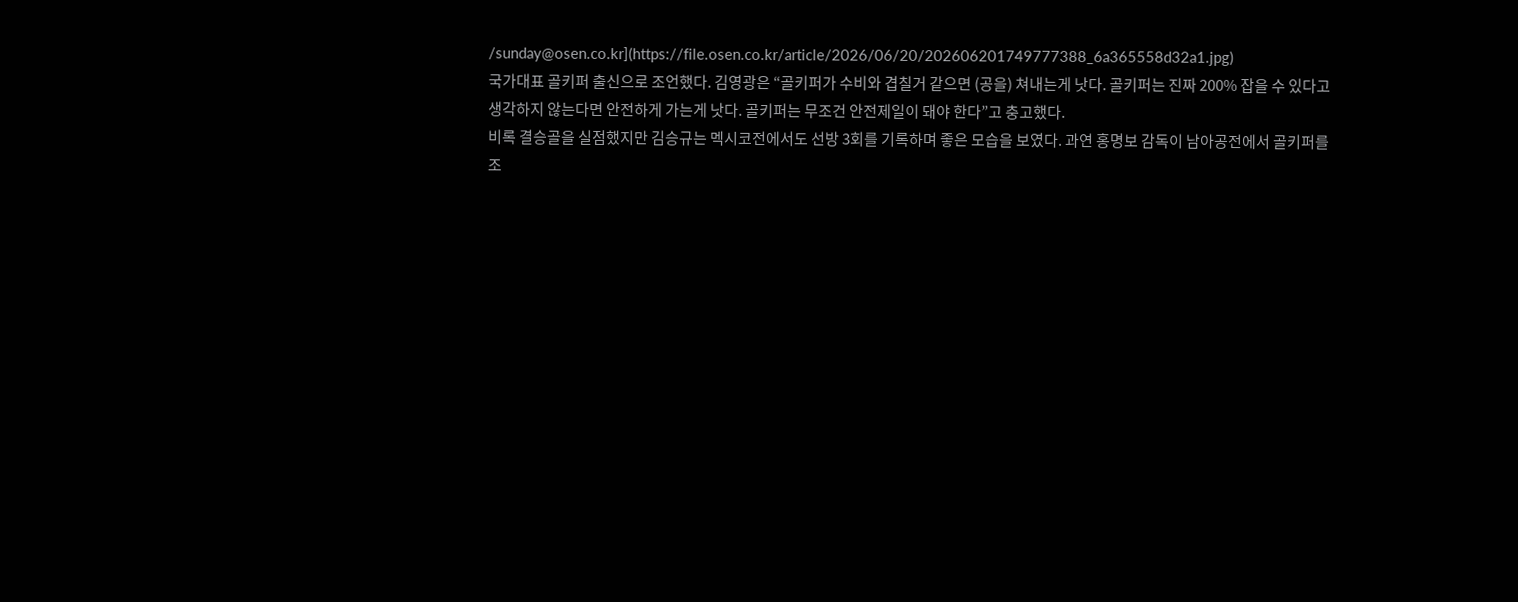/sunday@osen.co.kr](https://file.osen.co.kr/article/2026/06/20/202606201749777388_6a365558d32a1.jpg)
국가대표 골키퍼 출신으로 조언했다. 김영광은 “골키퍼가 수비와 겹칠거 같으면 (공을) 쳐내는게 낫다. 골키퍼는 진짜 200% 잡을 수 있다고 생각하지 않는다면 안전하게 가는게 낫다. 골키퍼는 무조건 안전제일이 돼야 한다”고 충고했다.
비록 결승골을 실점했지만 김승규는 멕시코전에서도 선방 3회를 기록하며 좋은 모습을 보였다. 과연 홍명보 감독이 남아공전에서 골키퍼를 조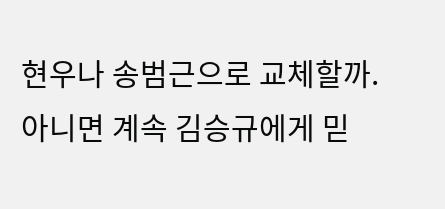현우나 송범근으로 교체할까. 아니면 계속 김승규에게 믿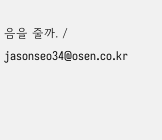음을 줄까. / jasonseo34@osen.co.kr